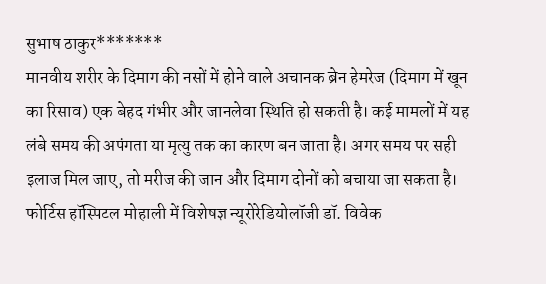सुभाष ठाकुर*******
मानवीय शरीर के दिमाग की नसों में होने वाले अचानक ब्रेन हेमरेज (दिमाग में खून का रिसाव) एक बेहद गंभीर और जानलेवा स्थिति हो सकती है। कई मामलों में यह लंबे समय की अपंगता या मृत्यु तक का कारण बन जाता है। अगर समय पर सही इलाज मिल जाए, तो मरीज की जान और दिमाग दोनों को बचाया जा सकता है।
फोर्टिस हॉस्पिटल मोहाली में विशेषज्ञ न्यूरोरेडियोलॉजी डॉ. विवेक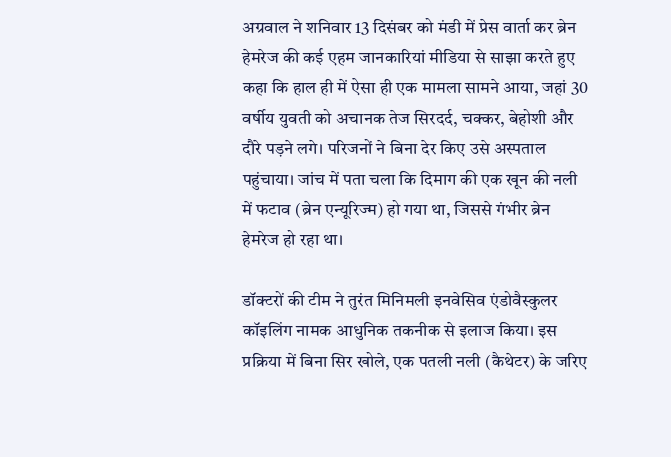अग्रवाल ने शनिवार 13 दिसंबर को मंडी में प्रेस वार्ता कर ब्रेन हेमरेज की कई एहम जानकारियां मीडिया से साझा करते हुए कहा कि हाल ही में ऐसा ही एक मामला सामने आया, जहां 30 वर्षीय युवती को अचानक तेज सिरदर्द, चक्कर, बेहोशी और दौरे पड़ने लगे। परिजनों ने बिना देर किए उसे अस्पताल पहुंचाया। जांच में पता चला कि दिमाग की एक खून की नली में फटाव (ब्रेन एन्यूरिज्म) हो गया था, जिससे गंभीर ब्रेन हेमरेज हो रहा था।

डॉक्टरों की टीम ने तुरंत मिनिमली इनवेसिव एंडोवैस्कुलर कॉइलिंग नामक आधुनिक तकनीक से इलाज किया। इस प्रक्रिया में बिना सिर खोले, एक पतली नली (कैथेटर) के जरिए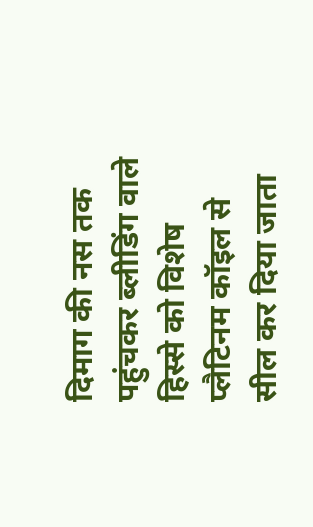दिमाग की नस तक पहुंचकर ब्लीडिंग वाले हिस्से को विशेष प्लैटिनम कॉइल से सील कर दिया जाता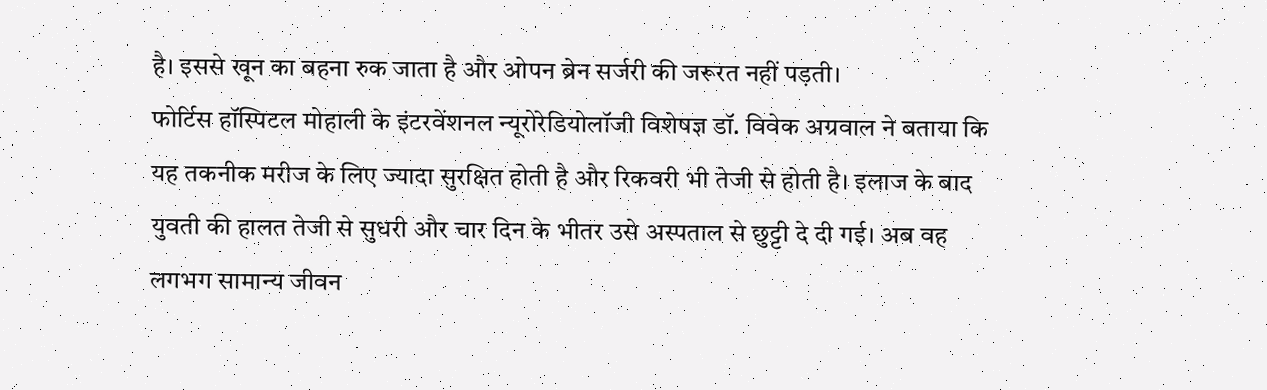है। इससे खून का बहना रुक जाता है और ओपन ब्रेन सर्जरी की जरूरत नहीं पड़ती।
फोर्टिस हॉस्पिटल मोहाली के इंटरवेंशनल न्यूरोरेडियोलॉजी विशेषज्ञ डॉ. विवेक अग्रवाल ने बताया कि यह तकनीक मरीज के लिए ज्यादा सुरक्षित होती है और रिकवरी भी तेजी से होती है। इलाज के बाद युवती की हालत तेजी से सुधरी और चार दिन के भीतर उसे अस्पताल से छुट्टी दे दी गई। अब वह लगभग सामान्य जीवन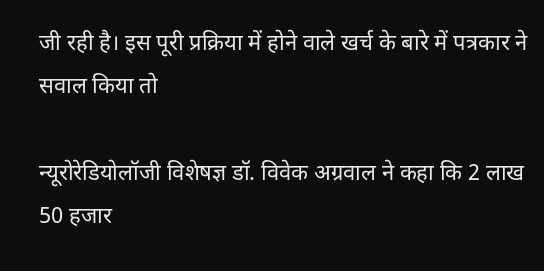जी रही है। इस पूरी प्रक्रिया में होने वाले खर्च के बारे में पत्रकार ने सवाल किया तो

न्यूरोरेडियोलॉजी विशेषज्ञ डॉ. विवेक अग्रवाल ने कहा कि 2 लाख 50 हजार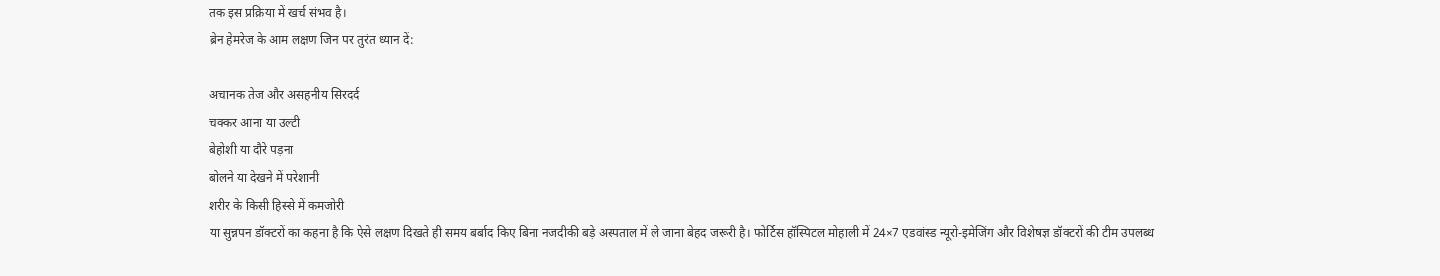तक इस प्रक्रिया में खर्च संभव है।
ब्रेन हेमरेज के आम लक्षण जिन पर तुरंत ध्यान दें:

अचानक तेज और असहनीय सिरदर्द
चक्कर आना या उल्टी
बेहोशी या दौरे पड़ना
बोलने या देखने में परेशानी
शरीर के किसी हिस्से में कमजोरी
या सुन्नपन डॉक्टरों का कहना है कि ऐसे लक्षण दिखते ही समय बर्बाद किए बिना नजदीकी बड़े अस्पताल में ले जाना बेहद जरूरी है। फोर्टिस हॉस्पिटल मोहाली में 24×7 एडवांस्ड न्यूरो-इमेजिंग और विशेषज्ञ डॉक्टरों की टीम उपलब्ध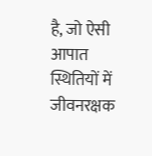है, जो ऐसी आपात स्थितियों में जीवनरक्षक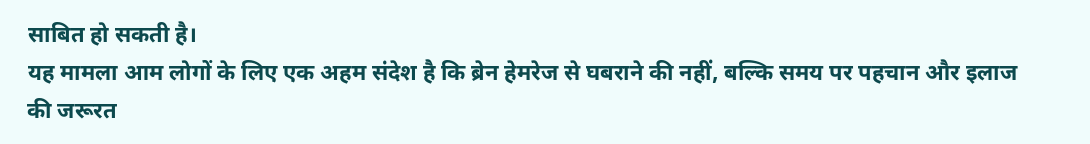साबित हो सकती है।
यह मामला आम लोगों के लिए एक अहम संदेश है कि ब्रेन हेमरेज से घबराने की नहीं, बल्कि समय पर पहचान और इलाज की जरूरत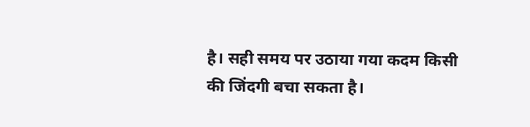है। सही समय पर उठाया गया कदम किसी की जिंदगी बचा सकता है।